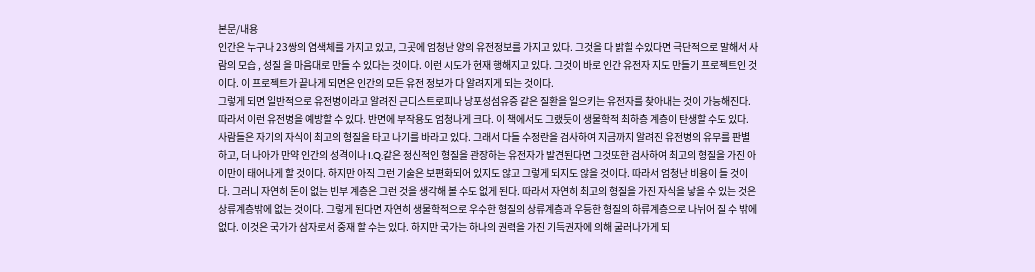본문/내용
인간은 누구나 23쌍의 염색체를 가지고 있고, 그곳에 엄청난 양의 유전정보를 가지고 있다. 그것을 다 밝힐 수있다면 극단적으로 말해서 사람의 모습 , 성질 을 마음대로 만들 수 있다는 것이다. 이런 시도가 현재 행해지고 있다. 그것이 바로 인간 유전자 지도 만들기 프로젝트인 것이다. 이 프로젝트가 끝나게 되면은 인간의 모든 유전 정보가 다 알려지게 되는 것이다.
그렇게 되면 일반적으로 유전병이라고 알려진 근디스트로피나 낭포성섬유증 같은 질환을 일으키는 유전자를 찾아내는 것이 가능해진다. 따라서 이런 유전병을 예방할 수 있다. 반면에 부작용도 엄청나게 크다. 이 책에서도 그랬듯이 생물학적 최하층 계층이 탄생할 수도 있다. 사람들은 자기의 자식이 최고의 형질을 타고 나기를 바라고 있다. 그래서 다들 수정란을 검사하여 지금까지 알려진 유전병의 유무를 판별하고, 더 나아가 만약 인간의 성격이나 I.Q.같은 정신적인 형질을 관장하는 유전자가 발견된다면 그것또한 검사하여 최고의 형질을 가진 아이만이 태어나게 할 것이다. 하지만 아직 그런 기술은 보편화되어 있지도 않고 그렇게 되지도 않을 것이다. 따라서 엄청난 비용이 들 것이다. 그러니 자연히 돈이 없는 빈부 계층은 그런 것을 생각해 볼 수도 없게 된다. 따라서 자연히 최고의 형질을 가진 자식을 낳을 수 있는 것은 상류계층밖에 없는 것이다. 그렇게 된다면 자연히 생물학적으로 우수한 형질의 상류계층과 우등한 형질의 하류계층으로 나뉘어 질 수 밖에 없다. 이것은 국가가 삼자로서 중재 할 수는 있다. 하지만 국가는 하나의 권력을 가진 기득권자에 의해 굴러나가게 되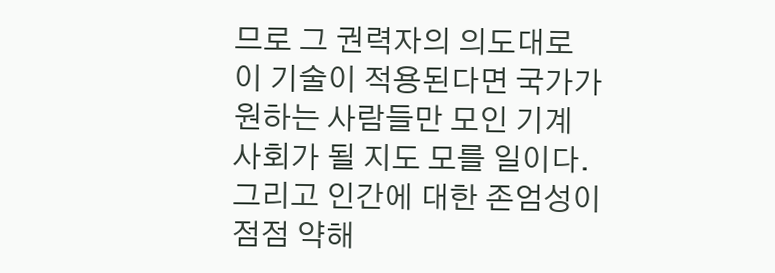므로 그 권력자의 의도대로 이 기술이 적용된다면 국가가 원하는 사람들만 모인 기계 사회가 될 지도 모를 일이다.
그리고 인간에 대한 존엄성이 점점 약해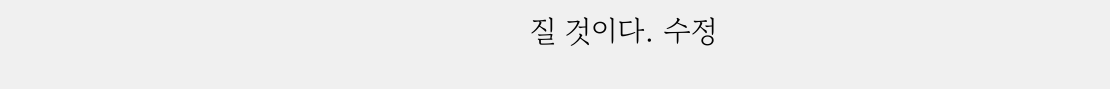질 것이다. 수정